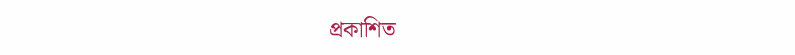প্রকাশিত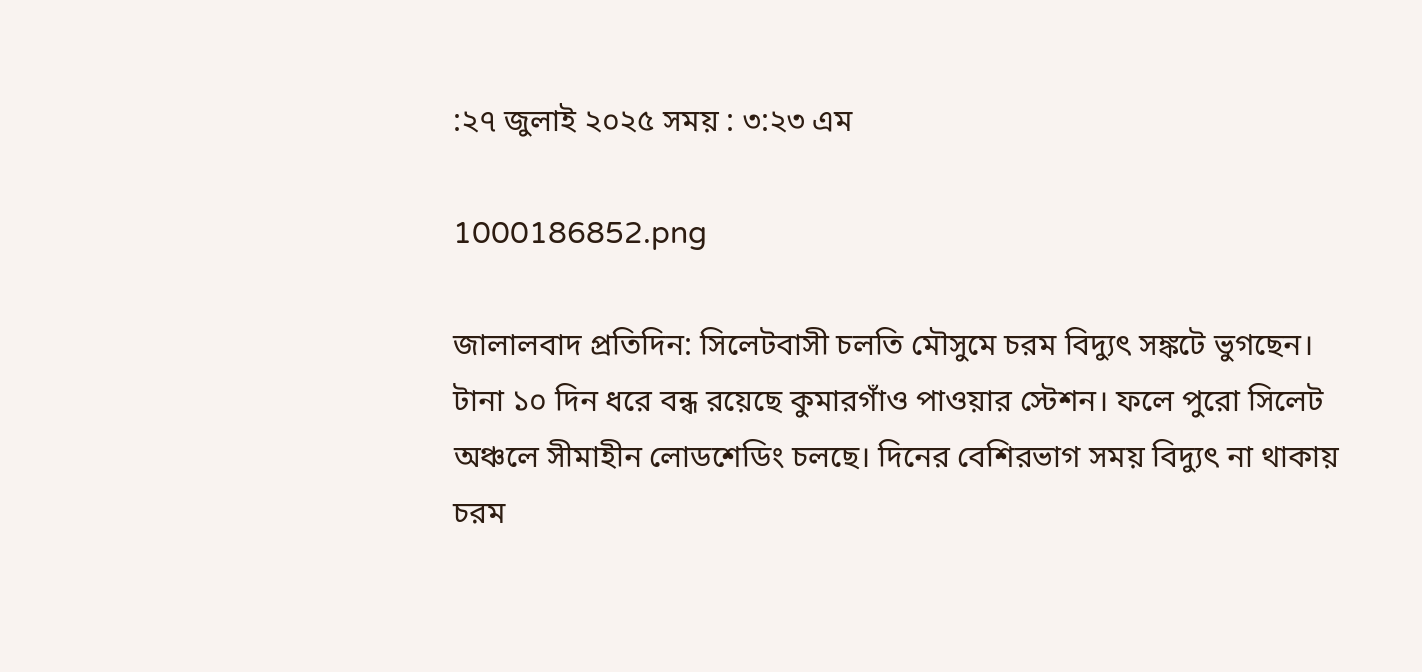:২৭ জুলাই ২০২৫ সময় : ৩:২৩ এম

1000186852.png

জালালবাদ প্রতিদিন: সিলেটবাসী চলতি মৌসুমে চরম বিদ্যুৎ সঙ্কটে ভুগছেন। টানা ১০ দিন ধরে বন্ধ রয়েছে কুমারগাঁও পাওয়ার স্টেশন। ফলে পুরো সিলেট অঞ্চলে সীমাহীন লোডশেডিং চলছে। দিনের বেশিরভাগ সময় বিদ্যুৎ না থাকায় চরম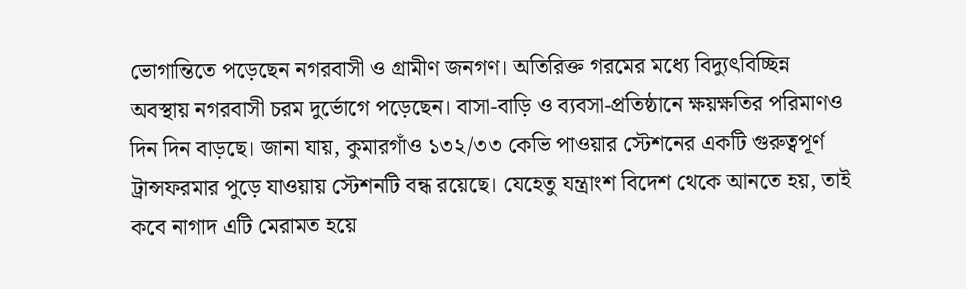ভোগান্তিতে পড়েছেন নগরবাসী ও গ্রামীণ জনগণ। অতিরিক্ত গরমের মধ্যে বিদ্যুৎবিচ্ছিন্ন অবস্থায় নগরবাসী চরম দুর্ভোগে পড়েছেন। বাসা-বাড়ি ও ব্যবসা-প্রতিষ্ঠানে ক্ষয়ক্ষতির পরিমাণও দিন দিন বাড়ছে। জানা যায়, কুমারগাঁও ১৩২/৩৩ কেভি পাওয়ার স্টেশনের একটি গুরুত্বপূর্ণ ট্রান্সফরমার পুড়ে যাওয়ায় স্টেশনটি বন্ধ রয়েছে। যেহেতু যন্ত্রাংশ বিদেশ থেকে আনতে হয়, তাই কবে নাগাদ এটি মেরামত হয়ে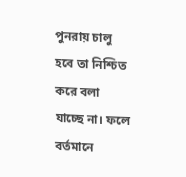পুনরায় চালু হবে তা নিশ্চিত করে বলা যাচ্ছে না। ফলে বর্তমানে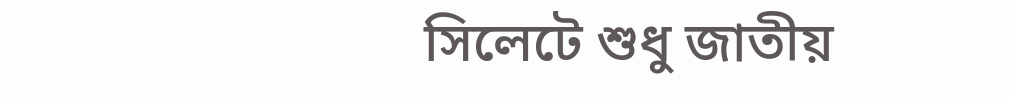সিলেটে শুধু জাতীয়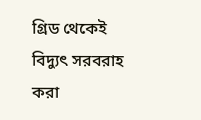গ্রিড থেকেই বিদ্যুৎ সরবরাহ করা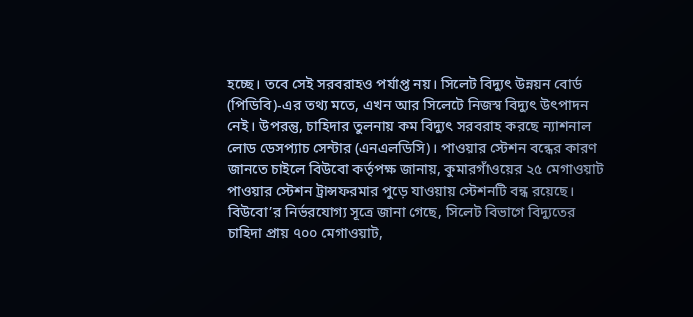হচ্ছে। তবে সেই সরবরাহও পর্যাপ্ত নয়। সিলেট বিদ্যুৎ উন্নয়ন বোর্ড (পিডিবি)-এর তথ্য মতে, এখন আর সিলেটে নিজস্ব বিদ্যুৎ উৎপাদন নেই। উপরন্তু, চাহিদার তুলনায় কম বিদ্যুৎ সরবরাহ করছে ন্যাশনাল লোড ডেসপ্যাচ সেন্টার (এনএলডিসি)। পাওয়ার স্টেশন বন্ধের কারণ জানতে চাইলে বিউবো কর্তৃপক্ষ জানায়, কুমারগাঁওয়ের ২৫ মেগাওয়াট পাওয়ার স্টেশন ট্রান্সফরমার পুড়ে যাওয়ায় স্টেশনটি বন্ধ রয়েছে। বিউবো’র নির্ভরযোগ্য সূত্রে জানা গেছে, সিলেট বিভাগে বিদ্যুতের চাহিদা প্রায় ৭০০ মেগাওয়াট,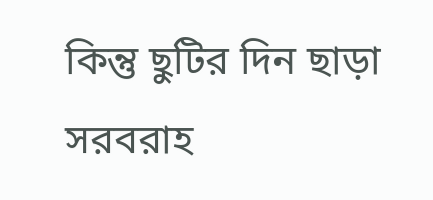কিন্তু ছুটির দিন ছাড়া সরবরাহ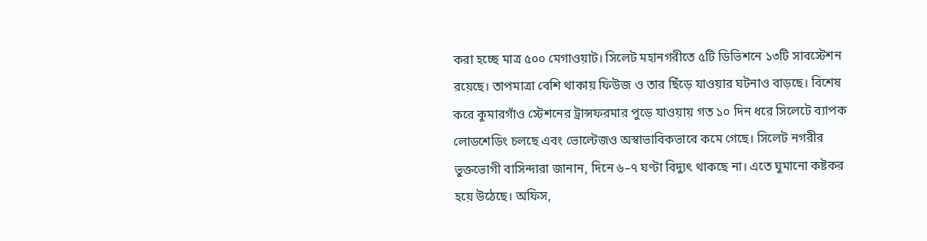করা হচ্ছে মাত্র ৫০০ মেগাওয়াট। সিলেট মহানগরীতে ৫টি ডিভিশনে ১৩টি সাবস্টেশন রয়েছে। তাপমাত্রা বেশি থাকায় ফিউজ ও তার ছিঁড়ে যাওয়ার ঘটনাও বাড়ছে। বিশেষ করে কুমারগাঁও স্টেশনের ট্রান্সফরমার পুড়ে যাওয়ায় গত ১০ দিন ধরে সিলেটে ব্যাপক লোডশেডিং চলছে এবং ভোল্টেজও অস্বাভাবিকভাবে কমে গেছে। সিলেট নগরীর ভুক্তভোগী বাসিন্দারা জানান, দিনে ৬–৭ ঘণ্টা বিদ্যুৎ থাকছে না। এতে ঘুমানো কষ্টকর হয়ে উঠেছে। অফিস,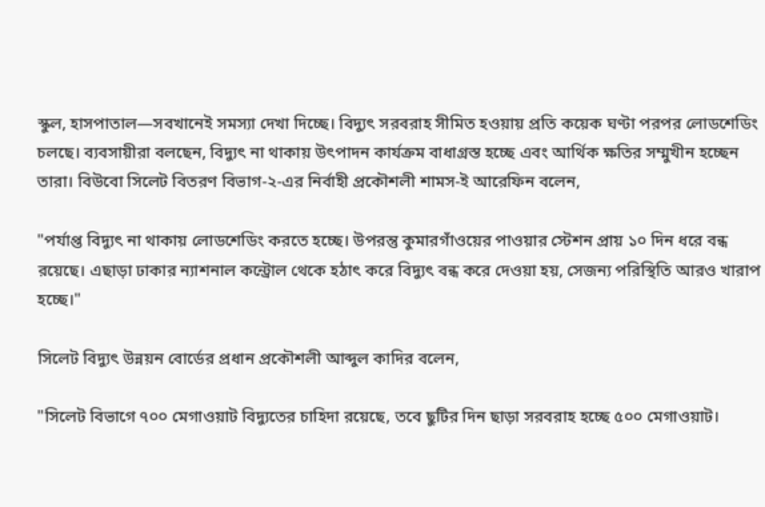স্কুল, হাসপাতাল—সবখানেই সমস্যা দেখা দিচ্ছে। বিদ্যুৎ সরবরাহ সীমিত হওয়ায় প্রতি কয়েক ঘণ্টা পরপর লোডশেডিং চলছে। ব্যবসায়ীরা বলছেন, বিদ্যুৎ না থাকায় উৎপাদন কার্যক্রম বাধাগ্রস্ত হচ্ছে এবং আর্থিক ক্ষতির সম্মুখীন হচ্ছেন তারা। বিউবো সিলেট বিতরণ বিভাগ-২-এর নির্বাহী প্রকৌশলী শামস-ই আরেফিন বলেন,

"পর্যাপ্ত বিদ্যুৎ না থাকায় লোডশেডিং করতে হচ্ছে। উপরন্তু কুমারগাঁওয়ের পাওয়ার স্টেশন প্রায় ১০ দিন ধরে বন্ধ রয়েছে। এছাড়া ঢাকার ন্যাশনাল কন্ট্রোল থেকে হঠাৎ করে বিদ্যুৎ বন্ধ করে দেওয়া হয়, সেজন্য পরিস্থিতি আরও খারাপ হচ্ছে।"

সিলেট বিদ্যুৎ উন্নয়ন বোর্ডের প্রধান প্রকৌশলী আব্দুল কাদির বলেন,

"সিলেট বিভাগে ৭০০ মেগাওয়াট বিদ্যুতের চাহিদা রয়েছে, তবে ছুটির দিন ছাড়া সরবরাহ হচ্ছে ৫০০ মেগাওয়াট।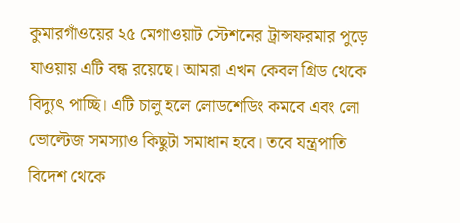কুমারগাঁওয়ের ২৫ মেগাওয়াট স্টেশনের ট্রান্সফরমার পুড়ে যাওয়ায় এটি বন্ধ রয়েছে। আমরা এখন কেবল গ্রিড থেকে বিদ্যুৎ পাচ্ছি। এটি চালু হলে লোডশেডিং কমবে এবং লো ভোল্টেজ সমস্যাও কিছুটা সমাধান হবে। তবে যন্ত্রপাতি বিদেশ থেকে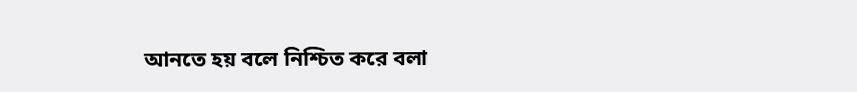আনতে হয় বলে নিশ্চিত করে বলা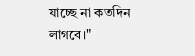যাচ্ছে না কতদিন লাগবে।"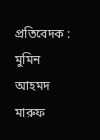প্রতিবেদক : মুমিন আহমদ মারুফ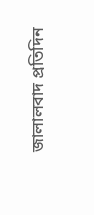জালালবাদ প্রতিদিন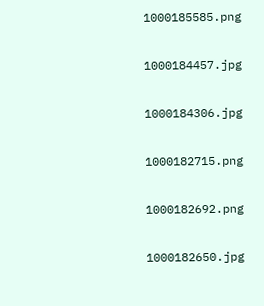1000185585.png

1000184457.jpg

1000184306.jpg

1000182715.png

1000182692.png

1000182650.jpg